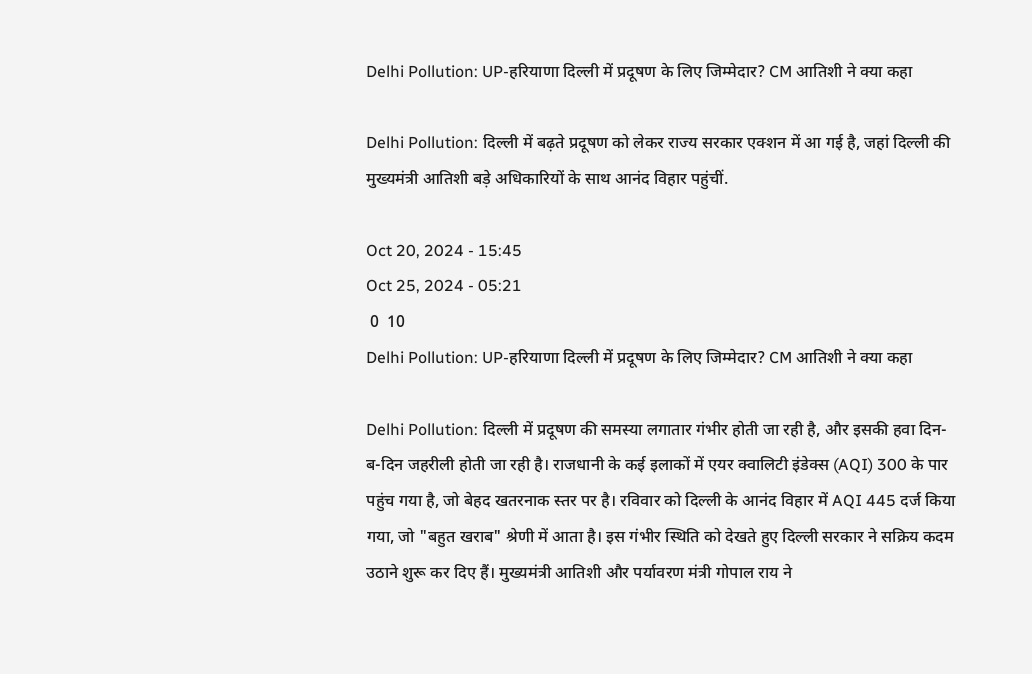Delhi Pollution: UP-हरियाणा दिल्ली में प्रदूषण के लिए जिम्मेदार? CM आतिशी ने क्या कहा

Delhi Pollution: दिल्ली में बढ़ते प्रदूषण को लेकर राज्य सरकार एक्शन में आ गई है, जहां दिल्ली की मुख्यमंत्री आतिशी बड़े अधिकारियों के साथ आनंद विहार पहुंचीं.

Oct 20, 2024 - 15:45
Oct 25, 2024 - 05:21
 0  10
Delhi Pollution: UP-हरियाणा दिल्ली में प्रदूषण के लिए जिम्मेदार? CM आतिशी ने क्या कहा

Delhi Pollution: दिल्ली में प्रदूषण की समस्या लगातार गंभीर होती जा रही है, और इसकी हवा दिन-ब-दिन जहरीली होती जा रही है। राजधानी के कई इलाकों में एयर क्वालिटी इंडेक्स (AQI) 300 के पार पहुंच गया है, जो बेहद खतरनाक स्तर पर है। रविवार को दिल्ली के आनंद विहार में AQI 445 दर्ज किया गया, जो "बहुत खराब" श्रेणी में आता है। इस गंभीर स्थिति को देखते हुए दिल्ली सरकार ने सक्रिय कदम उठाने शुरू कर दिए हैं। मुख्यमंत्री आतिशी और पर्यावरण मंत्री गोपाल राय ने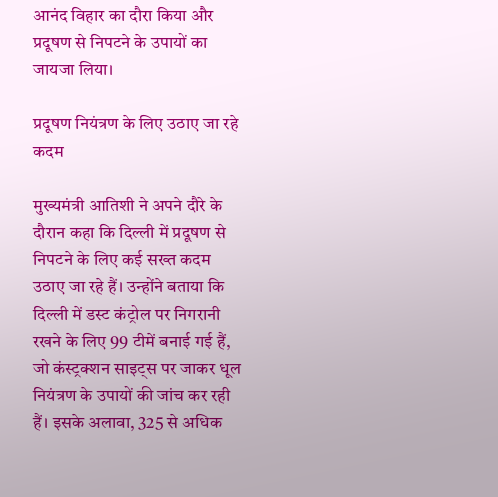आनंद विहार का दौरा किया और प्रदूषण से निपटने के उपायों का जायजा लिया।

प्रदूषण नियंत्रण के लिए उठाए जा रहे कदम

मुख्यमंत्री आतिशी ने अपने दौरे के दौरान कहा कि दिल्ली में प्रदूषण से निपटने के लिए कई सख्त कदम उठाए जा रहे हैं। उन्होंने बताया कि दिल्ली में डस्ट कंट्रोल पर निगरानी रखने के लिए 99 टीमें बनाई गई हैं, जो कंस्ट्रक्शन साइट्स पर जाकर धूल नियंत्रण के उपायों की जांच कर रही हैं। इसके अलावा, 325 से अधिक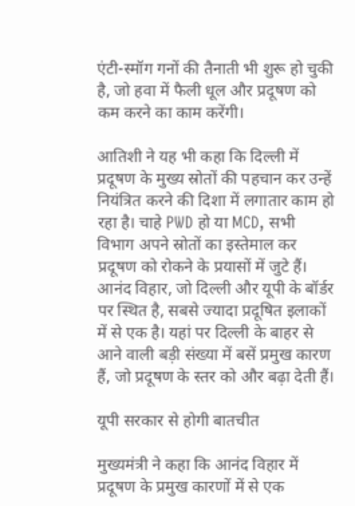एंटी-स्मॉग गनों की तैनाती भी शुरू हो चुकी है, जो हवा में फैली धूल और प्रदूषण को कम करने का काम करेंगी।

आतिशी ने यह भी कहा कि दिल्ली में प्रदूषण के मुख्य स्रोतों की पहचान कर उन्हें नियंत्रित करने की दिशा में लगातार काम हो रहा है। चाहे PWD हो या MCD, सभी विभाग अपने स्रोतों का इस्तेमाल कर प्रदूषण को रोकने के प्रयासों में जुटे हैं। आनंद विहार, जो दिल्ली और यूपी के बॉर्डर पर स्थित है, सबसे ज्यादा प्रदूषित इलाकों में से एक है। यहां पर दिल्ली के बाहर से आने वाली बड़ी संख्या में बसें प्रमुख कारण हैं, जो प्रदूषण के स्तर को और बढ़ा देती हैं।

यूपी सरकार से होगी बातचीत

मुख्यमंत्री ने कहा कि आनंद विहार में प्रदूषण के प्रमुख कारणों में से एक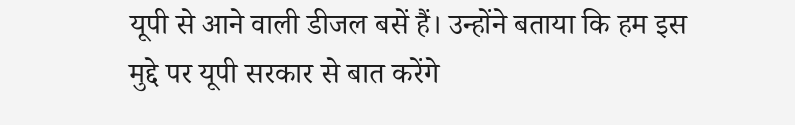यूपी से आने वाली डीजल बसें हैं। उन्होंने बताया कि हम इस मुद्दे पर यूपी सरकार से बात करेंगे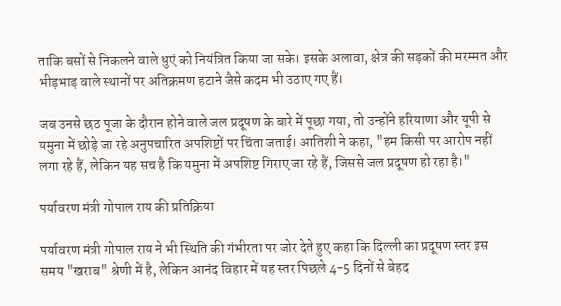ताकि बसों से निकलने वाले धुएं को नियंत्रित किया जा सके। इसके अलावा, क्षेत्र की सड़कों की मरम्मत और भीड़भाड़ वाले स्थानों पर अतिक्रमण हटाने जैसे कदम भी उठाए गए हैं।

जब उनसे छठ पूजा के दौरान होने वाले जल प्रदूषण के बारे में पूछा गया, तो उन्होंने हरियाणा और यूपी से यमुना में छोड़े जा रहे अनुपचारित अपशिष्टों पर चिंता जताई। आतिशी ने कहा, "हम किसी पर आरोप नहीं लगा रहे हैं, लेकिन यह सच है कि यमुना में अपशिष्ट गिराए जा रहे हैं, जिससे जल प्रदूषण हो रहा है।"

पर्यावरण मंत्री गोपाल राय की प्रतिक्रिया

पर्यावरण मंत्री गोपाल राय ने भी स्थिति की गंभीरता पर जोर देते हुए कहा कि दिल्ली का प्रदूषण स्तर इस समय "खराब" श्रेणी में है, लेकिन आनंद विहार में यह स्तर पिछले 4-5 दिनों से बेहद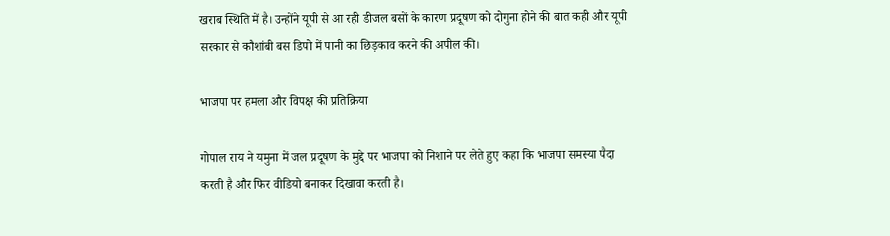खराब स्थिति में है। उन्होंने यूपी से आ रही डीजल बसों के कारण प्रदूषण को दोगुना होने की बात कही और यूपी सरकार से कौशांबी बस डिपो में पानी का छिड़काव करने की अपील की।

भाजपा पर हमला और विपक्ष की प्रतिक्रिया

गोपाल राय ने यमुना में जल प्रदूषण के मुद्दे पर भाजपा को निशाने पर लेते हुए कहा कि भाजपा समस्या पैदा करती है और फिर वीडियो बनाकर दिखावा करती है।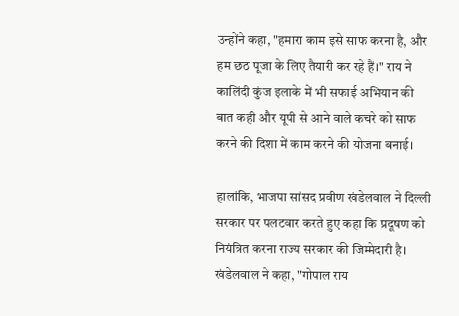उन्होंने कहा, "हमारा काम इसे साफ करना है, और हम छठ पूजा के लिए तैयारी कर रहे हैं।" राय ने कालिंदी कुंज इलाके में भी सफाई अभियान की बात कही और यूपी से आने वाले कचरे को साफ करने की दिशा में काम करने की योजना बनाई।

हालांकि, भाजपा सांसद प्रवीण खंडेलवाल ने दिल्ली सरकार पर पलटवार करते हुए कहा कि प्रदूषण को नियंत्रित करना राज्य सरकार की जिम्मेदारी है। खंडेलवाल ने कहा, "गोपाल राय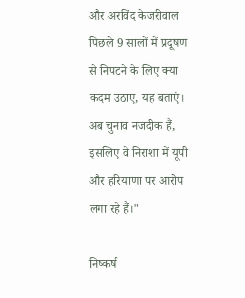और अरविंद केजरीवाल पिछले 9 सालों में प्रदूषण से निपटने के लिए क्या कदम उठाए, यह बताएं। अब चुनाव नजदीक हैं, इसलिए वे निराशा में यूपी और हरियाणा पर आरोप लगा रहे हैं।"

निष्कर्ष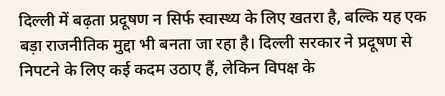दिल्ली में बढ़ता प्रदूषण न सिर्फ स्वास्थ्य के लिए खतरा है, बल्कि यह एक बड़ा राजनीतिक मुद्दा भी बनता जा रहा है। दिल्ली सरकार ने प्रदूषण से निपटने के लिए कई कदम उठाए हैं, लेकिन विपक्ष के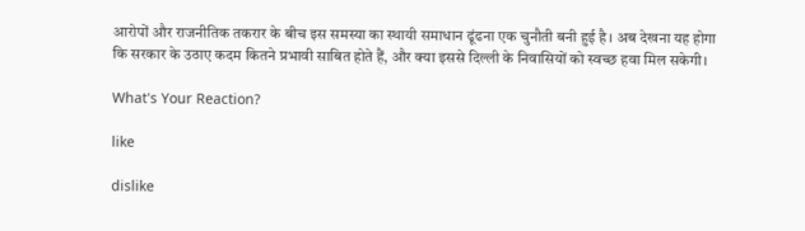आरोपों और राजनीतिक तकरार के बीच इस समस्या का स्थायी समाधान ढूंढना एक चुनौती बनी हुई है। अब देखना यह होगा कि सरकार के उठाए कदम कितने प्रभावी साबित होते हैं, और क्या इससे दिल्ली के निवासियों को स्वच्छ हवा मिल सकेगी।

What's Your Reaction?

like

dislike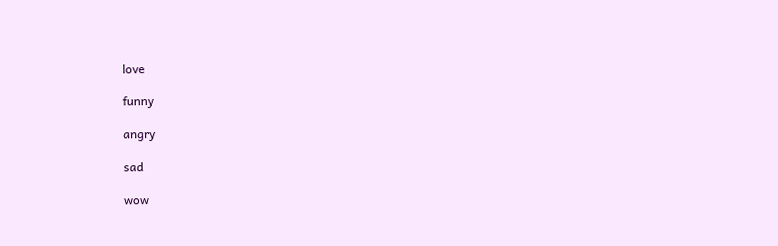love

funny

angry

sad

wow